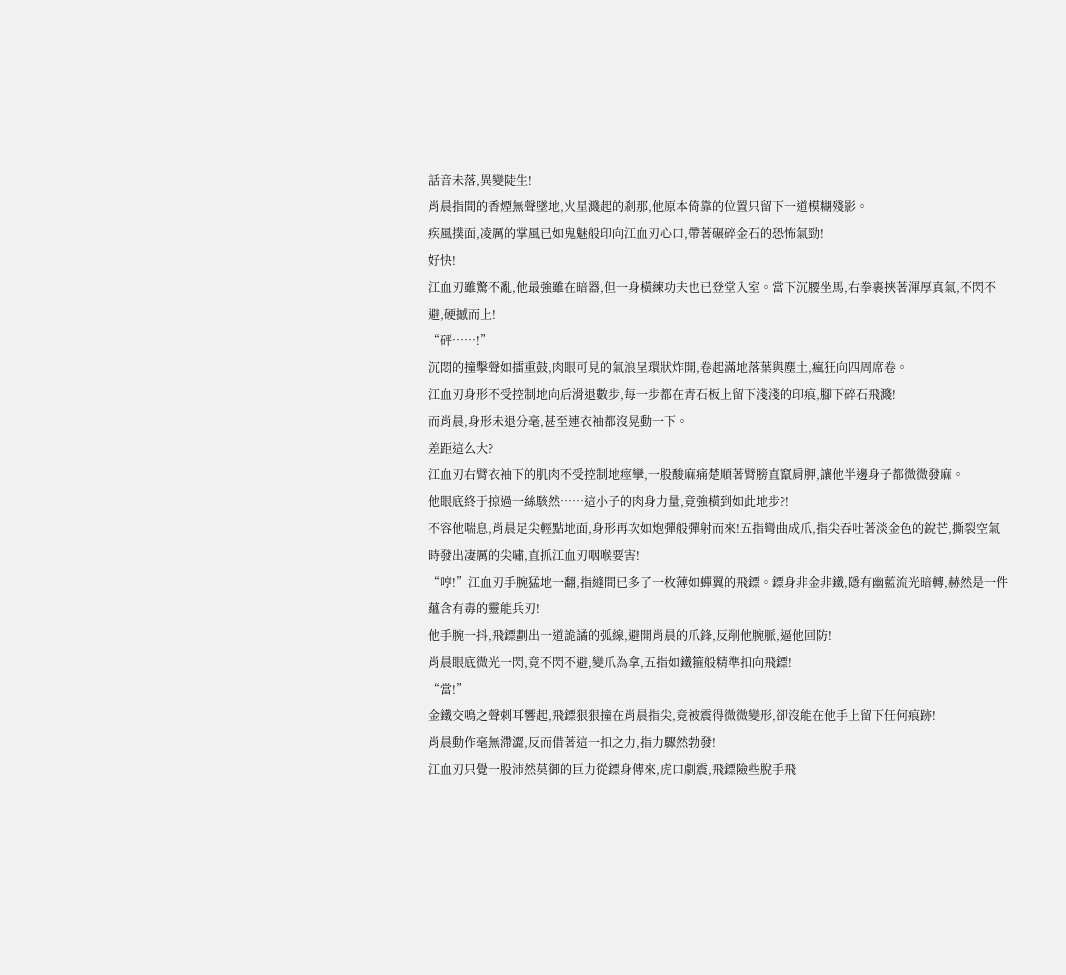話音未落,異變陡生!
肖晨指間的香煙無聲墜地,火星濺起的剎那,他原本倚靠的位置只留下一道模糊殘影。
疾風撲面,凌厲的掌風已如鬼魅般印向江血刃心口,帶著碾碎金石的恐怖氣勁!
好快!
江血刃雖驚不亂,他最強雖在暗器,但一身橫練功夫也已登堂入室。當下沉腰坐馬,右拳裹挾著渾厚真氣,不閃不避,硬撼而上!
“砰……!”
沉悶的撞擊聲如擂重鼓,肉眼可見的氣浪呈環狀炸開,卷起滿地落葉與塵土,瘋狂向四周席卷。
江血刃身形不受控制地向后滑退數步,每一步都在青石板上留下淺淺的印痕,腳下碎石飛濺!
而肖晨,身形未退分毫,甚至連衣袖都沒晃動一下。
差距這么大?
江血刃右臂衣袖下的肌肉不受控制地痙攣,一股酸麻痛楚順著臂膀直竄肩胛,讓他半邊身子都微微發麻。
他眼底終于掠過一絲駭然……這小子的肉身力量,竟強橫到如此地步?!
不容他喘息,肖晨足尖輕點地面,身形再次如炮彈般彈射而來!五指彎曲成爪,指尖吞吐著淡金色的銳芒,撕裂空氣時發出凄厲的尖嘯,直抓江血刃咽喉要害!
“哼!”江血刃手腕猛地一翻,指縫間已多了一枚薄如蟬翼的飛鏢。鏢身非金非鐵,隱有幽藍流光暗轉,赫然是一件蘊含有毒的靈能兵刃!
他手腕一抖,飛鏢劃出一道詭譎的弧線,避開肖晨的爪鋒,反削他腕脈,逼他回防!
肖晨眼底微光一閃,竟不閃不避,變爪為拿,五指如鐵箍般精準扣向飛鏢!
“當!”
金鐵交鳴之聲刺耳響起,飛鏢狠狠撞在肖晨指尖,竟被震得微微變形,卻沒能在他手上留下任何痕跡!
肖晨動作毫無滯澀,反而借著這一扣之力,指力驟然勃發!
江血刃只覺一股沛然莫御的巨力從鏢身傳來,虎口劇震,飛鏢險些脫手飛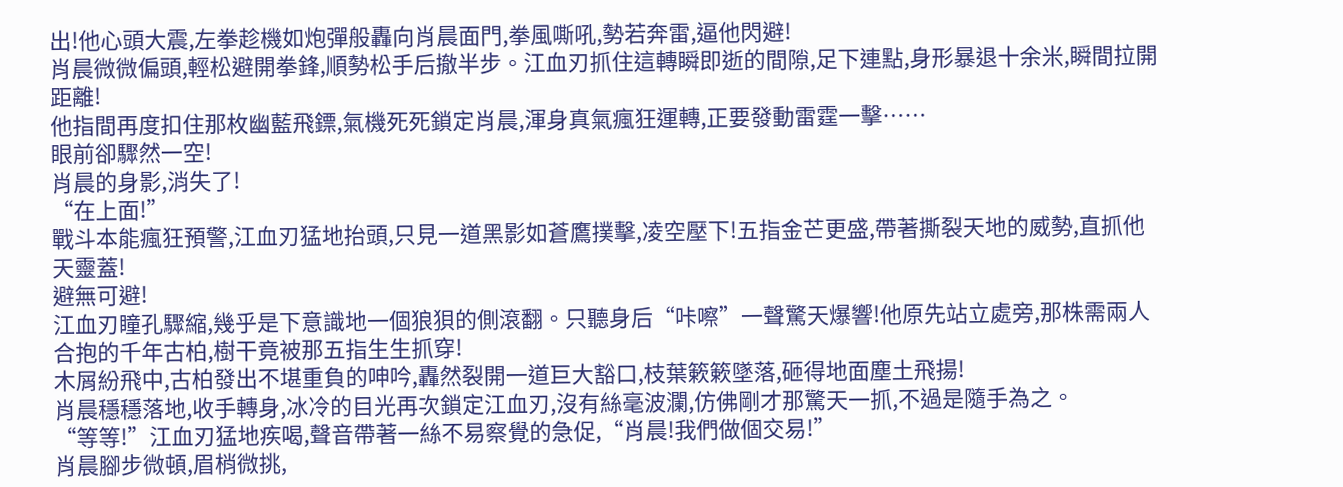出!他心頭大震,左拳趁機如炮彈般轟向肖晨面門,拳風嘶吼,勢若奔雷,逼他閃避!
肖晨微微偏頭,輕松避開拳鋒,順勢松手后撤半步。江血刃抓住這轉瞬即逝的間隙,足下連點,身形暴退十余米,瞬間拉開距離!
他指間再度扣住那枚幽藍飛鏢,氣機死死鎖定肖晨,渾身真氣瘋狂運轉,正要發動雷霆一擊……
眼前卻驟然一空!
肖晨的身影,消失了!
“在上面!”
戰斗本能瘋狂預警,江血刃猛地抬頭,只見一道黑影如蒼鷹撲擊,凌空壓下!五指金芒更盛,帶著撕裂天地的威勢,直抓他天靈蓋!
避無可避!
江血刃瞳孔驟縮,幾乎是下意識地一個狼狽的側滾翻。只聽身后“咔嚓”一聲驚天爆響!他原先站立處旁,那株需兩人合抱的千年古柏,樹干竟被那五指生生抓穿!
木屑紛飛中,古柏發出不堪重負的呻吟,轟然裂開一道巨大豁口,枝葉簌簌墜落,砸得地面塵土飛揚!
肖晨穩穩落地,收手轉身,冰冷的目光再次鎖定江血刃,沒有絲毫波瀾,仿佛剛才那驚天一抓,不過是隨手為之。
“等等!”江血刃猛地疾喝,聲音帶著一絲不易察覺的急促,“肖晨!我們做個交易!”
肖晨腳步微頓,眉梢微挑,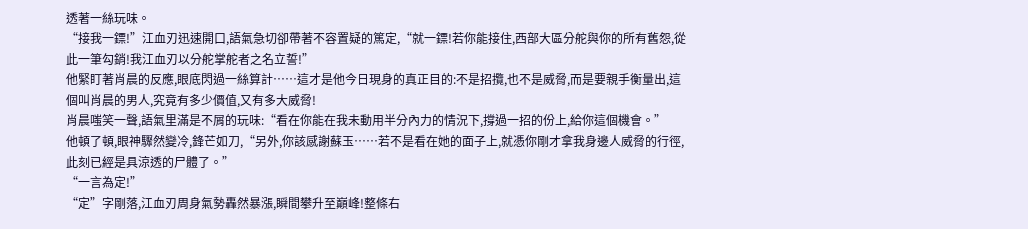透著一絲玩味。
“接我一鏢!”江血刃迅速開口,語氣急切卻帶著不容置疑的篤定,“就一鏢!若你能接住,西部大區分舵與你的所有舊怨,從此一筆勾銷!我江血刃以分舵掌舵者之名立誓!”
他緊盯著肖晨的反應,眼底閃過一絲算計……這才是他今日現身的真正目的:不是招攬,也不是威脅,而是要親手衡量出,這個叫肖晨的男人,究竟有多少價值,又有多大威脅!
肖晨嗤笑一聲,語氣里滿是不屑的玩味:“看在你能在我未動用半分內力的情況下,撐過一招的份上,給你這個機會。”
他頓了頓,眼神驟然變冷,鋒芒如刀,“另外,你該感謝蘇玉……若不是看在她的面子上,就憑你剛才拿我身邊人威脅的行徑,此刻已經是具涼透的尸體了。”
“一言為定!”
“定”字剛落,江血刃周身氣勢轟然暴漲,瞬間攀升至巔峰!整條右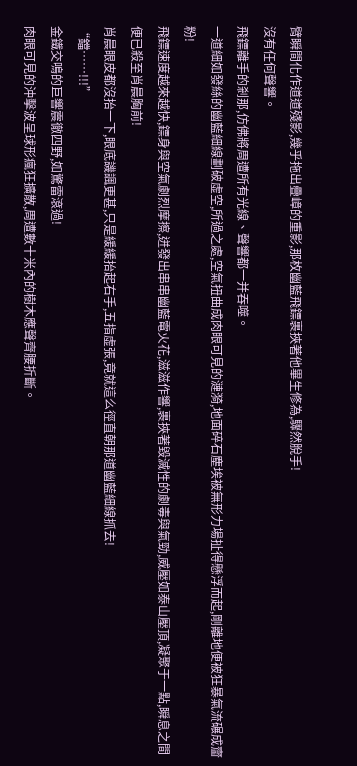臂瞬間化作道道殘影,幾乎拖出疊嶂的重影,那枚幽藍飛鏢裹挾著他畢生修為,驟然脫手!
沒有任何聲響。
飛鏢離手的剎那,仿佛將周遭所有光線、聲響都一并吞噬。
一道細如發絲的幽藍細線劃破虛空,所過之處,空氣扭曲成肉眼可見的漣漪,地面碎石塵埃被無形力場扯得懸浮而起,剛離地便被狂暴氣流碾成齏粉!
飛鏢速度越來越快,鏢身與空氣劇烈摩擦,迸發出串串幽藍電火花,滋滋作響,裹挾著毀滅性的劇毒與氣勁,威壓如泰山壓頂,凝聚于一點,瞬息之間便已殺至肖晨胸前!
肖晨眼皮都沒抬一下,眼底譏諷更甚,只是緩緩抬起右手,五指虛張,竟就這么徑直朝那道幽藍細線抓去!
“鐺……!!!”
金鐵交鳴的巨響震徹四野,如驚雷滾過!
肉眼可見的沖擊波呈球形瘋狂擴散,周遭數十米內的樹木應聲齊腰折斷。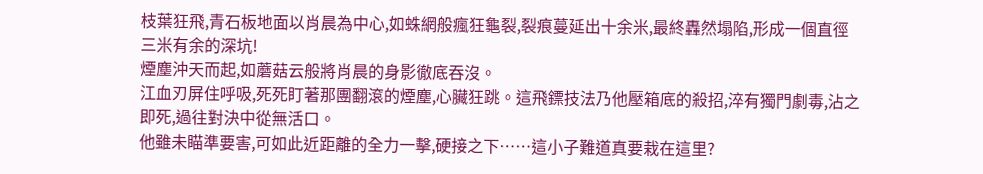枝葉狂飛,青石板地面以肖晨為中心,如蛛網般瘋狂龜裂,裂痕蔓延出十余米,最終轟然塌陷,形成一個直徑三米有余的深坑!
煙塵沖天而起,如蘑菇云般將肖晨的身影徹底吞沒。
江血刃屏住呼吸,死死盯著那團翻滾的煙塵,心臟狂跳。這飛鏢技法乃他壓箱底的殺招,淬有獨門劇毒,沾之即死,過往對決中從無活口。
他雖未瞄準要害,可如此近距離的全力一擊,硬接之下……這小子難道真要栽在這里?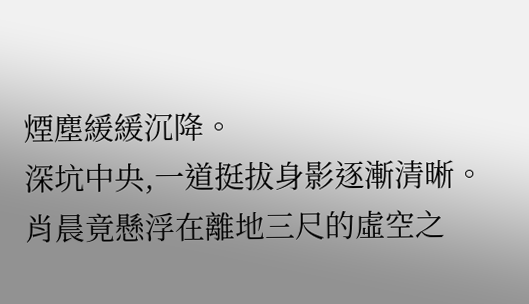煙塵緩緩沉降。
深坑中央,一道挺拔身影逐漸清晰。
肖晨竟懸浮在離地三尺的虛空之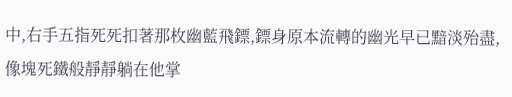中,右手五指死死扣著那枚幽藍飛鏢,鏢身原本流轉的幽光早已黯淡殆盡,像塊死鐵般靜靜躺在他掌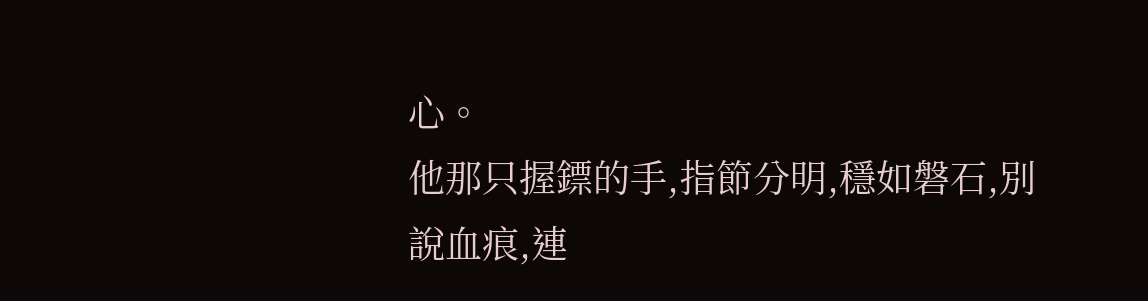心。
他那只握鏢的手,指節分明,穩如磐石,別說血痕,連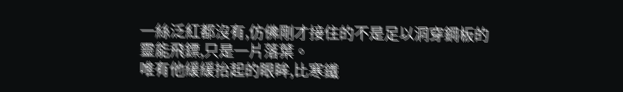一絲泛紅都沒有,仿佛剛才接住的不是足以洞穿鋼板的靈能飛鏢,只是一片落葉。
唯有他緩緩抬起的眼眸,比寒鐵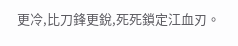更冷,比刀鋒更銳,死死鎖定江血刃。